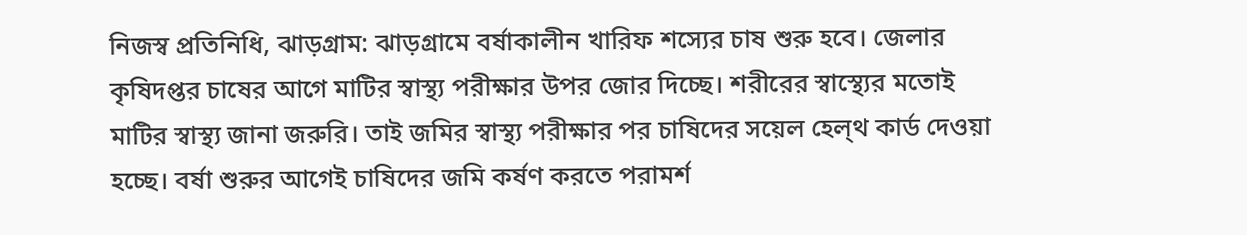নিজস্ব প্রতিনিধি, ঝাড়গ্রাম: ঝাড়গ্রামে বর্ষাকালীন খারিফ শস্যের চাষ শুরু হবে। জেলার কৃষিদপ্তর চাষের আগে মাটির স্বাস্থ্য পরীক্ষার উপর জোর দিচ্ছে। শরীরের স্বাস্থ্যের মতোই মাটির স্বাস্থ্য জানা জরুরি। তাই জমির স্বাস্থ্য পরীক্ষার পর চাষিদের সয়েল হেল্থ কার্ড দেওয়া হচ্ছে। বর্ষা শুরুর আগেই চাষিদের জমি কর্ষণ করতে পরামর্শ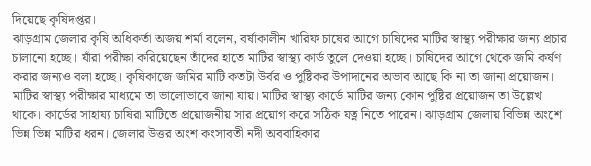দিয়েছে কৃষিদপ্তর।
ঝাড়গ্রাম জেলার কৃষি অধিকর্তা অজয় শর্মা বলেন, বর্ষাকালীন খারিফ চাষের আগে চাষিদের মাটির স্বাস্থ্য পরীক্ষার জন্য প্রচার চালানো হচ্ছে। যাঁরা পরীক্ষা করিয়েছেন তাঁদের হাতে মাটির স্বাস্থ্য কার্ড তুলে দেওয়া হচ্ছে। চাষিদের আগে থেকে জমি কর্ষণ করার জন্যও বলা হচ্ছে। কৃষিকাজে জমির মাটি কতটা উর্বর ও পুষ্টিকর উপাদানের অভাব আছে কি না তা জানা প্রয়োজন। মাটির স্বাস্থ্য পরীক্ষার মাধ্যমে তা ভালোভাবে জানা যায়। মাটির স্বাস্থ্য কার্ডে মাটির জন্য কোন পুষ্টির প্রয়োজন তা উল্লেখ থাকে। কার্ডের সাহায্য চাষিরা মাটিতে প্রয়োজনীয় সার প্রয়োগ করে সঠিক যত্ন নিতে পারেন। ঝাড়গ্রাম জেলায় বিভিন্ন অংশে ভিন্ন ভিন্ন মাটির ধরন। জেলার উত্তর অংশ কংসাবতী নদী অববাহিকার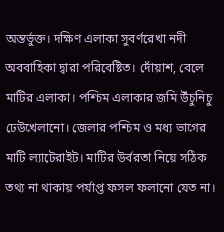অন্তর্ভুক্ত। দক্ষিণ এলাকা সুবর্ণরেখা নদী অববাহিকা দ্বারা পরিবেষ্টিত। দোঁয়াশ, বেলে মাটির এলাকা। পশ্চিম এলাকার জমি উঁচুনিচু ঢেউখেলানো। জেলার পশ্চিম ও মধ্য ভাগের মাটি ল্যাটেরাইট। মাটির উর্বরতা নিয়ে সঠিক তথ্য না থাকায় পর্যাপ্ত ফসল ফলানো যেত না।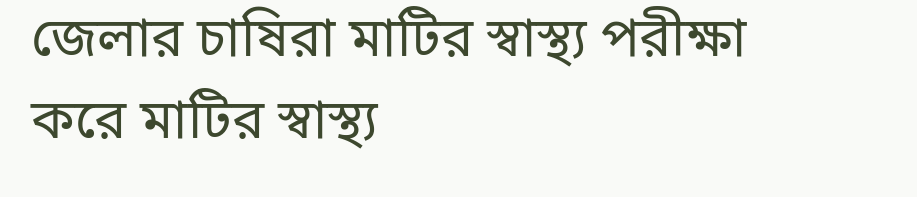জেলার চাষিরা মাটির স্বাস্থ্য পরীক্ষা করে মাটির স্বাস্থ্য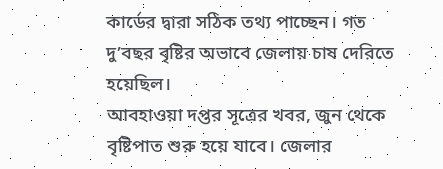কার্ডের দ্বারা সঠিক তথ্য পাচ্ছেন। গত দু’বছর বৃষ্টির অভাবে জেলায় চাষ দেরিতে হয়েছিল।
আবহাওয়া দপ্তর সূত্রের খবর, জুন থেকে বৃষ্টিপাত শুরু হয়ে যাবে। জেলার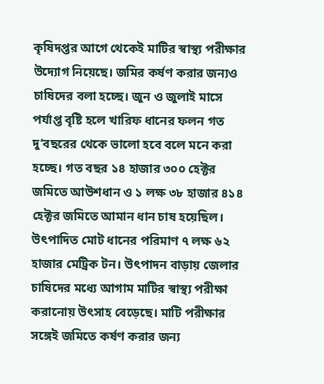কৃষিদপ্তর আগে থেকেই মাটির স্বাস্থ্য পরীক্ষার উদ্যোগ নিয়েছে। জমির কর্ষণ করার জন্যও চাষিদের বলা হচ্ছে। জুন ও জুলাই মাসে পর্যাপ্ত বৃষ্টি হলে খারিফ ধানের ফলন গত দু’বছরের থেকে ভালো হবে বলে মনে করা হচ্ছে। গত বছর ১৪ হাজার ৩০০ হেক্টর জমিতে আউশধান ও ১ লক্ষ ৩৮ হাজার ৪১৪ হেক্টর জমিতে আমান ধান চাষ হয়েছিল। উৎপাদিত মোট ধানের পরিমাণ ৭ লক্ষ ৬২ হাজার মেট্রিক টন। উৎপাদন বাড়ায় জেলার চাষিদের মধ্যে আগাম মাটির স্বাস্থ্য পরীক্ষা করানোয় উৎসাহ বেড়েছে। মাটি পরীক্ষার সঙ্গেই জমিতে কর্ষণ করার জন্য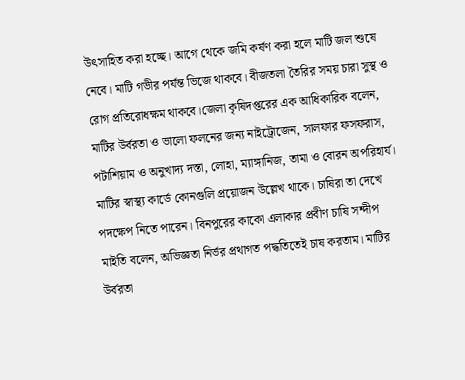উৎসাহিত করা হচ্ছে। আগে থেকে জমি কর্ষণ করা হলে মাটি জল শুষে নেবে। মাটি গভীর পর্যন্ত ভিজে থাকবে। বীজতলা তৈরির সময় চারা সুস্থ ও রোগ প্রতিরোধক্ষম থাকবে।জেলা কৃষিদপ্তরের এক আধিকারিক বলেন, মাটির উর্বরতা ও ভালো ফলনের জন্য নাইট্রোজেন, সালফার ফসফরাস, পটাশিয়াম ও অনুখাদ্য দস্তা, লোহা, ম্যাঙ্গানিজ, তামা ও বোরন অপরিহার্য। মাটির স্বাস্থ্য কার্ডে কোনগুলি প্রয়োজন উল্লেখ থাকে। চাষিরা তা দেখে পদক্ষেপ নিতে পারেন। বিনপুরের কাকো এলাকার প্রবীণ চাষি সন্দীপ মাইতি বলেন, অভিজ্ঞতা নির্ভর প্রথাগত পদ্ধতিতেই চাষ করতাম। মাটির উর্বরতা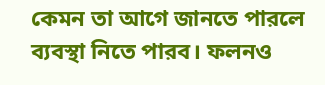কেমন তা আগে জানতে পারলে ব্যবস্থা নিতে পারব। ফলনও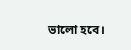ভালো হবে।